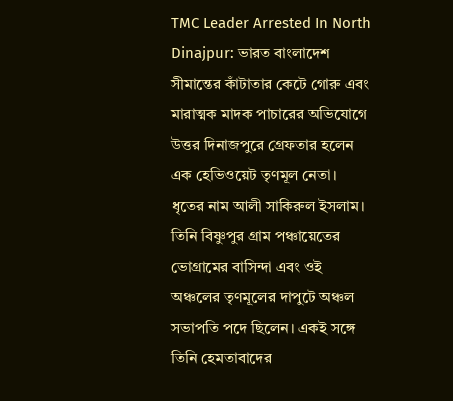TMC Leader Arrested In North Dinajpur: ভারত বাংলাদেশ সীমান্তের কাঁটাতার কেটে গোরু এবং মারাত্মক মাদক পাচারের অভিযোগে উত্তর দিনাজপুরে গ্রেফতার হলেন এক হেভিওয়েট তৃণমূল নেতা। ধৃতের নাম আলী সাকিরুল ইসলাম। তিনি বিষ্ণুপুর গ্রাম পঞ্চায়েতের ভোগ্ৰামের বাসিন্দা এবং ওই অঞ্চলের তৃণমূলের দাপুটে অঞ্চল সভাপতি পদে ছিলেন। একই সঙ্গে তিনি হেমতাবাদের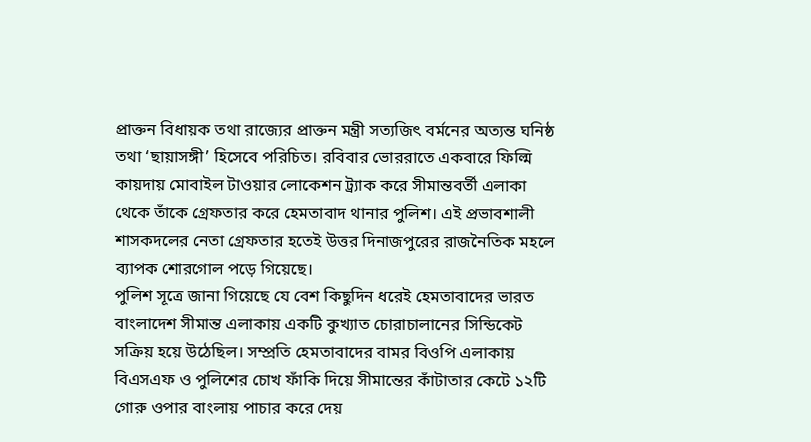প্রাক্তন বিধায়ক তথা রাজ্যের প্রাক্তন মন্ত্রী সত্যজিৎ বর্মনের অত্যন্ত ঘনিষ্ঠ তথা ‘ছায়াসঙ্গী’ হিসেবে পরিচিত। রবিবার ভোররাতে একবারে ফিল্মি কায়দায় মোবাইল টাওয়ার লোকেশন ট্র্যাক করে সীমান্তবর্তী এলাকা থেকে তাঁকে গ্রেফতার করে হেমতাবাদ থানার পুলিশ। এই প্রভাবশালী শাসকদলের নেতা গ্রেফতার হতেই উত্তর দিনাজপুরের রাজনৈতিক মহলে ব্যাপক শোরগোল পড়ে গিয়েছে।
পুলিশ সূত্রে জানা গিয়েছে যে বেশ কিছুদিন ধরেই হেমতাবাদের ভারত বাংলাদেশ সীমান্ত এলাকায় একটি কুখ্যাত চোরাচালানের সিন্ডিকেট সক্রিয় হয়ে উঠেছিল। সম্প্রতি হেমতাবাদের বামর বিওপি এলাকায় বিএসএফ ও পুলিশের চোখ ফাঁকি দিয়ে সীমান্তের কাঁটাতার কেটে ১২টি গোরু ওপার বাংলায় পাচার করে দেয়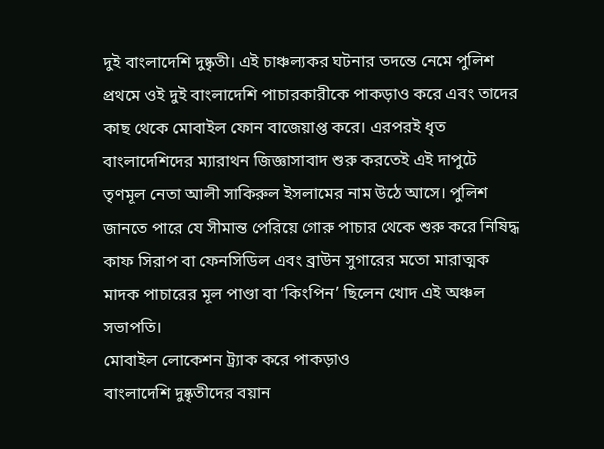দুই বাংলাদেশি দুষ্কৃতী। এই চাঞ্চল্যকর ঘটনার তদন্তে নেমে পুলিশ প্রথমে ওই দুই বাংলাদেশি পাচারকারীকে পাকড়াও করে এবং তাদের কাছ থেকে মোবাইল ফোন বাজেয়াপ্ত করে। এরপরই ধৃত বাংলাদেশিদের ম্যারাথন জিজ্ঞাসাবাদ শুরু করতেই এই দাপুটে তৃণমূল নেতা আলী সাকিরুল ইসলামের নাম উঠে আসে। পুলিশ জানতে পারে যে সীমান্ত পেরিয়ে গোরু পাচার থেকে শুরু করে নিষিদ্ধ কাফ সিরাপ বা ফেনসিডিল এবং ব্রাউন সুগারের মতো মারাত্মক মাদক পাচারের মূল পাণ্ডা বা ‘কিংপিন’ ছিলেন খোদ এই অঞ্চল সভাপতি।
মোবাইল লোকেশন ট্র্যাক করে পাকড়াও
বাংলাদেশি দুষ্কৃতীদের বয়ান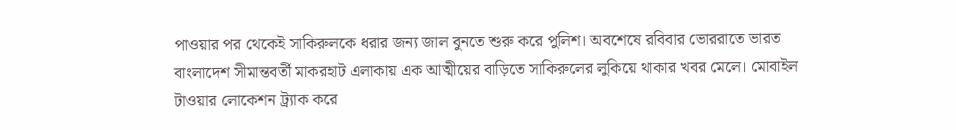পাওয়ার পর থেকেই সাকিরুলকে ধরার জন্য জাল বুনতে শুরু করে পুলিশ। অবশেষে রবিবার ভোররাতে ভারত বাংলাদেশ সীমান্তবর্তী মাকরহাট এলাকায় এক আত্মীয়ের বাড়িতে সাকিরুলের লুকিয়ে থাকার খবর মেলে। মোবাইল টাওয়ার লোকেশন ট্র্যাক করে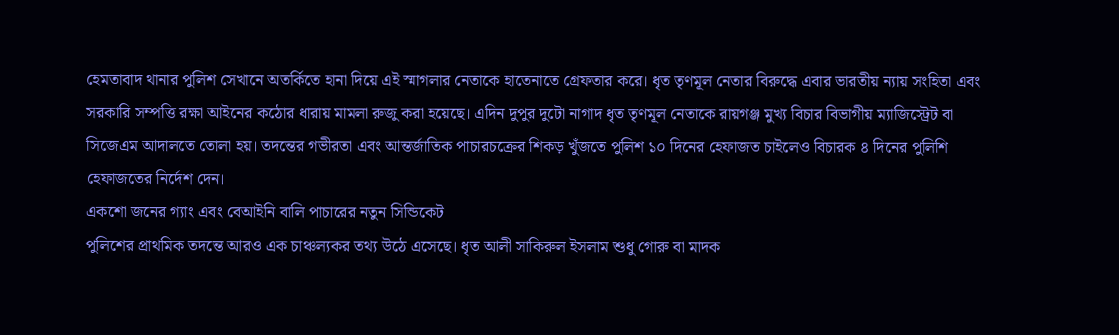হেমতাবাদ থানার পুলিশ সেখানে অতর্কিতে হানা দিয়ে এই স্মাগলার নেতাকে হাতেনাতে গ্রেফতার করে। ধৃত তৃণমূল নেতার বিরুদ্ধে এবার ভারতীয় ন্যায় সংহিতা এবং সরকারি সম্পত্তি রক্ষা আইনের কঠোর ধারায় মামলা রুজু করা হয়েছে। এদিন দুপুর দুটো নাগাদ ধৃত তৃণমূল নেতাকে রায়গঞ্জ মুখ্য বিচার বিভাগীয় ম্যাজিস্ট্রেট বা সিজেএম আদালতে তোলা হয়। তদন্তের গভীরতা এবং আন্তর্জাতিক পাচারচক্রের শিকড় খুঁজতে পুলিশ ১০ দিনের হেফাজত চাইলেও বিচারক ৪ দিনের পুলিশি হেফাজতের নির্দেশ দেন।
একশো জনের গ্যাং এবং বেআইনি বালি পাচারের নতুন সিন্ডিকেট
পুলিশের প্রাথমিক তদন্তে আরও এক চাঞ্চল্যকর তথ্য উঠে এসেছে। ধৃত আলী সাকিরুল ইসলাম শুধু গোরু বা মাদক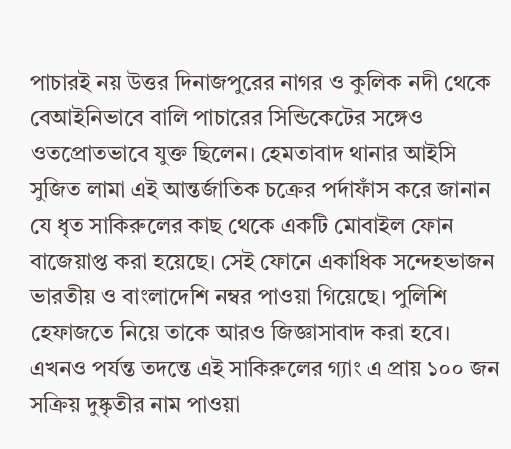পাচারই নয় উত্তর দিনাজপুরের নাগর ও কুলিক নদী থেকে বেআইনিভাবে বালি পাচারের সিন্ডিকেটের সঙ্গেও ওতপ্রোতভাবে যুক্ত ছিলেন। হেমতাবাদ থানার আইসি সুজিত লামা এই আন্তর্জাতিক চক্রের পর্দাফাঁস করে জানান যে ধৃত সাকিরুলের কাছ থেকে একটি মোবাইল ফোন বাজেয়াপ্ত করা হয়েছে। সেই ফোনে একাধিক সন্দেহভাজন ভারতীয় ও বাংলাদেশি নম্বর পাওয়া গিয়েছে। পুলিশি হেফাজতে নিয়ে তাকে আরও জিজ্ঞাসাবাদ করা হবে। এখনও পর্যন্ত তদন্তে এই সাকিরুলের গ্যাং এ প্রায় ১০০ জন সক্রিয় দুষ্কৃতীর নাম পাওয়া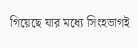গিয়েছে যার মধ্যে সিংহভাগই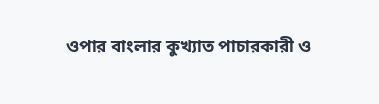ওপার বাংলার কুখ্যাত পাচারকারী ও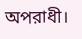অপরাধী।